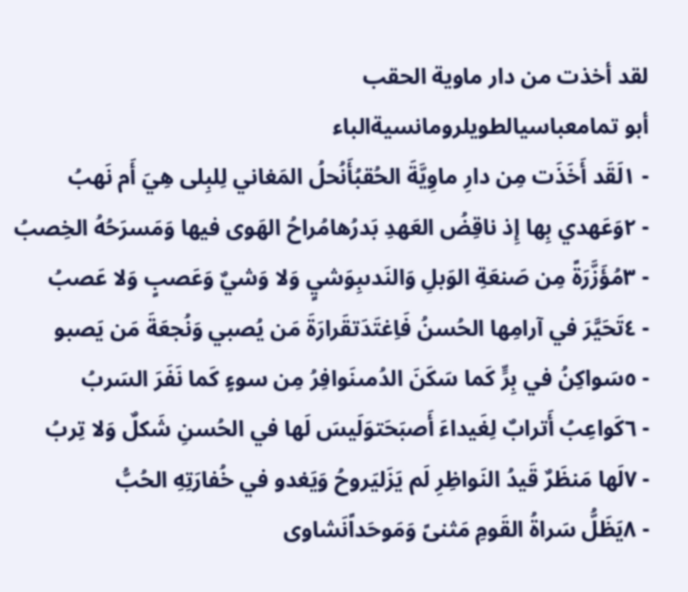لقد أخذت من دار ماوية الحقب
أبو تمامعباسيالطويلرومانسيةالباء
- ١لَقَد أَخَذَت مِن دارِ ماوِيَّةَ الحُقبُأَنُحلُ المَغاني لِلبِلى هِيَ أَم نَهبُ
- ٢وَعَهدي بِها إِذ ناقِضُ العَهدِ بَدرُهامُراحُ الهَوى فيها وَمَسرَحُهُ الخِصبُ
- ٣مُؤَزَّرَةً مِن صَنعَةِ الوَبلِ وَالنَدىبِوَشيٍ وَلا وَشيٌ وَعَصبٍ وَلا عَصبُ
- ٤تَحَيَّرَ في آرامِها الحُسنُ فَاِغتَدَتقَرارَةَ مَن يُصبي وَنُجعَةَ مَن يَصبو
- ٥سَواكِنُ في بِرٍّ كَما سَكَنَ الدُمىنَوافِرُ مِن سوءٍ كَما نَفَرَ السَربُ
- ٦كَواعِبُ أَترابٌ لِغَيداءَ أَصبَحَتوَلَيسَ لَها في الحُسنِ شَكلٌ وَلا تِربُ
- ٧لَها مَنظَرٌ قَيدُ النَواظِرِ لَم يَزَليَروحُ وَيَغدو في خُفارَتِهِ الحُبُّ
- ٨يَظَلُّ سَراةُ القَومِ مَثنىً وَمَوحَداًنَشاوى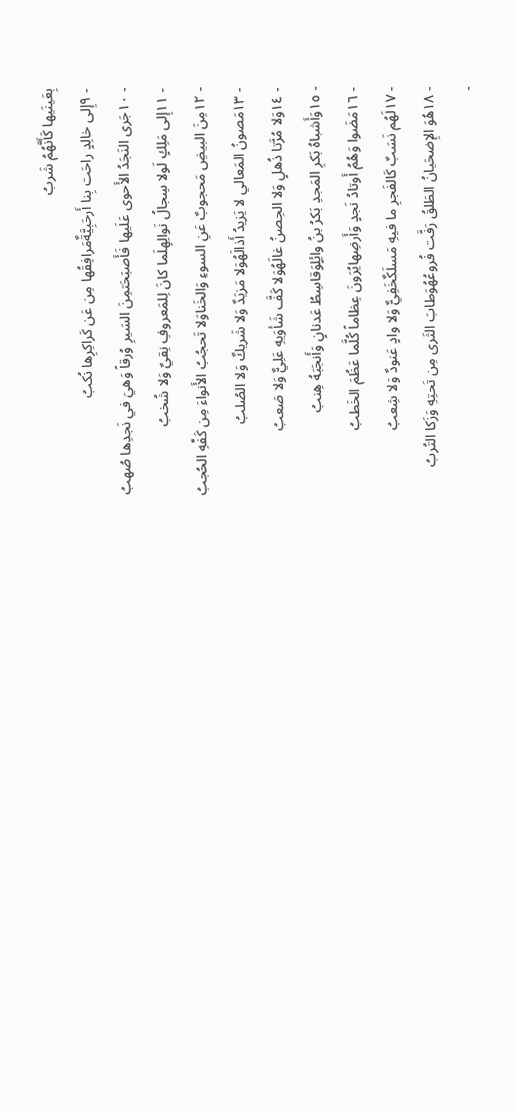بِعَينَيها كَأَنَّهُمُ شَربُ
- ٩إِلى خالِدٍ راحَت بِنا أَرحَبِيَّةٌمَرافِقُها مِن عَن كَراكِرِها نُكبُ
- ١٠جَرى النَجَدُ الأَحوى عَلَيها فَأَصبَحَتمِنَ السَيرِ وُرقاً وَهيَ في نَجدِها صُهبُ
- ١١إِلى مَلِكٍ لَولا سِجالُ نَوالِهِلَما كانَ لِلمَعروفِ نِقيٌ وَلا شُخبُ
- ١٢مِنَ البيضِ مَحجوبٌ عَنِ السوءِ وَالخَناوَلا تَحجُبُ الأَنواءَ مِن كَفِّهِ الحُجبُ
- ١٣مَصونُ المَعالي لا يَزيدُ أَذالَهُوَلا مَزيَدٌ وَلا شَريكٌ وَلا الصُلبُ
- ١٤وَلا مُرَّتا ذُهلٍ وَلا الحِصنُ غالَهُوَلا كَفَّ شَأوَيهِ عَلِيٌّ وَلا صَعبُ
- ١٥وَأَشباهُ بَكرِ المَجدِ بَكرُ بنُ وائِلٍوَقاسِطُ عَدنانٍ وَأَنجَبَهُ هِنبُ
- ١٦مَضَوا وَهُمُ أَوتادُ نَجدٍ وَأَرضِهايُرَونَ عِظاماً كُلَّما عَظُمَ الخَطبُ
- ١٧لَهُم نَسَبٌ كَالفَجرِ ما فيهِ مَسلَكٌخَفِيٌّ وَلا وادٍ عَنودٌ وَلا شِعبُ
- ١٨هُوَ الإِضحَيانُ الطَلقُ رَفَّت فُروعُهُوَطابَ الثَرى مِن تَحتِهِ وَزَكا التُربُ
-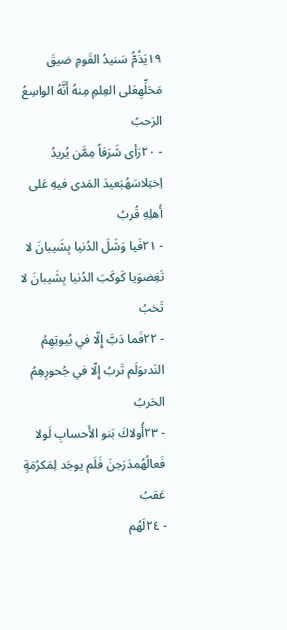١٩يَذُمُّ سَنيدُ القَومِ ضيقَ مَحَلِّهِعَلى العِلمِ مِنهُ أَنَّهُ الواسِعُ الرَحبُ
- ٢٠رَأى شَرَفاً مِمَّن يُريدُ اِختِلاسَهُبَعيدَ المَدى فيهِ عَلى أَهلِهِ قُربُ
- ٢١فَيا وَشَلَ الدُنيا بِشَيبانَ لا تَغِضوَيا كَوكَبَ الدُنيا بِشَيبانَ لا تَخبُ
- ٢٢فَما دَبَّ إِلّا في بُيوتِهِمُ النَدىوَلَم تَربُ إِلّا في جُحورِهِمُ الحَربُ
- ٢٣أُولاكَ بَنو الأَحسابِ لَولا فَعالُهُمدَرَجنَ فَلَم يوجَد لِمَكرُمَةٍ عَقبُ
- ٢٤لَهُم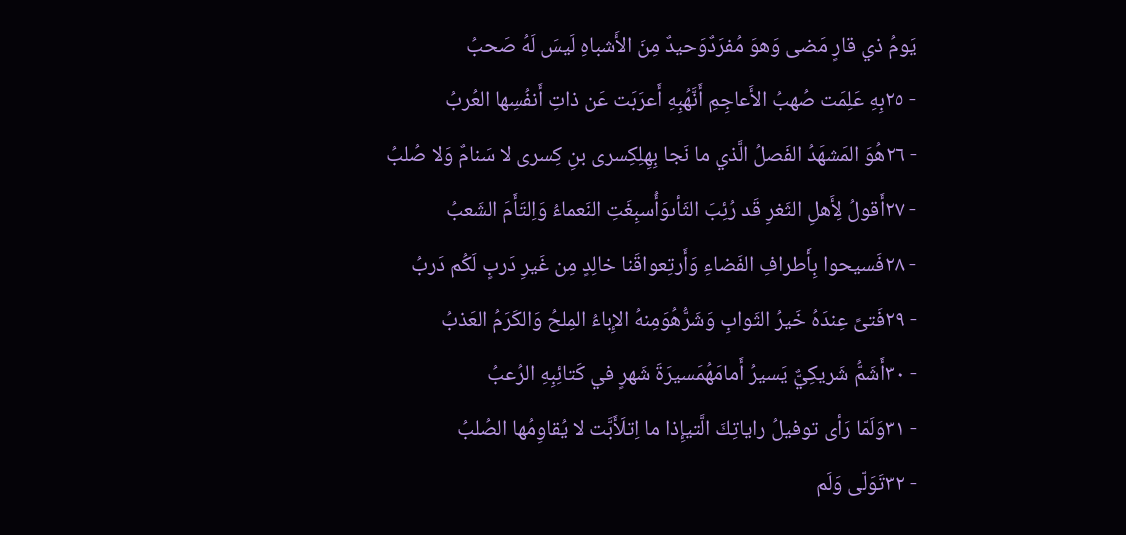يَومُ ذي قارٍ مَضى وَهوَ مُفرَدٌوَحيدٌ مِنَ الأَشباهِ لَيسَ لَهُ صَحبُ
- ٢٥بِهِ عَلِمَت صُهبُ الأَعاجِمِ أَنَّهُبِهِ أَعرَبَت عَن ذاتِ أَنفُسِها العُربُ
- ٢٦هُوَ المَشهَدُ الفَصلُ الَّذي ما نَجا بِهِلِكِسرى بنِ كِسرى لا سَنامٌ وَلا صُلبُ
- ٢٧أَقولُ لِأَهلِ الثَغرِ قَد رُئِبَ الثَأىوَأُسبِغَتِ النَعماءُ وَاِلتَأَمَ الشَعبُ
- ٢٨فَسيحوا بِأَطرافِ الفَضاءِ وَأَرتِعواقَنا خالِدٍ مِن غَيرِ دَربٍ لَكُم دَربُ
- ٢٩فَتىً عِندَهُ خَيرُ الثَوابِ وَشَرُّهُوَمِنهُ الإِباءُ المِلحُ وَالكَرَمُ العَذبُ
- ٣٠أَشَمُّ شَريكِيٌّ يَسيرُ أَمامَهُمَسيرَةَ شَهرٍ في كَتائِبِهِ الرُعبُ
- ٣١وَلَمّا رَأى توفيلُ راياتِكَ الَّتيإِذا ما اِتلَأَبَّت لا يُقاوِمُها الصُلبُ
- ٣٢تَوَلّى وَلَم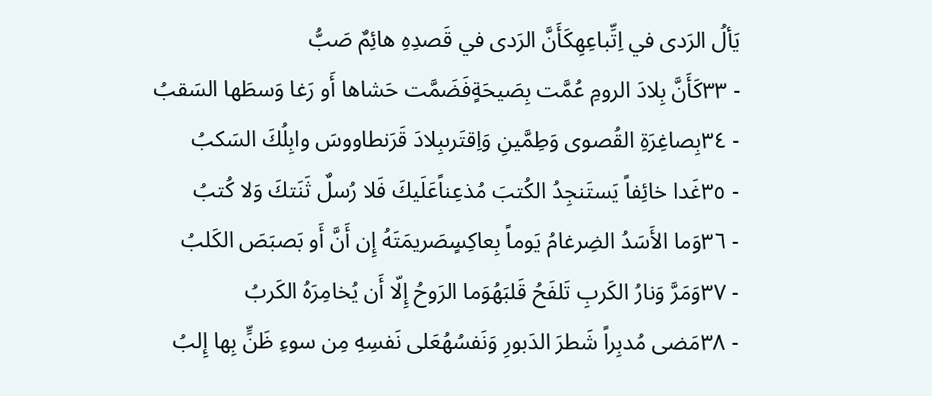يَألُ الرَدى في اِتِّباعِهِكَأَنَّ الرَدى في قَصدِهِ هائِمٌ صَبُّ
- ٣٣كَأَنَّ بِلادَ الرومِ عُمَّت بِصَيحَةٍفَضَمَّت حَشاها أَو رَغا وَسطَها السَقبُ
- ٣٤بِصاغِرَةِ القُصوى وَطِمَّينِ وَاِقتَرىبِلادَ قَرَنطاووسَ وابِلُكَ السَكبُ
- ٣٥غَدا خائِفاً يَستَنجِدُ الكُتبَ مُذعِناًعَلَيكَ فَلا رُسلٌ ثَنَتكَ وَلا كُتبُ
- ٣٦وَما الأَسَدُ الضِرغامُ يَوماً بِعاكِسٍصَريمَتَهُ إِن أَنَّ أَو بَصبَصَ الكَلبُ
- ٣٧وَمَرَّ وَنارُ الكَربِ تَلفَحُ قَلبَهُوَما الرَوحُ إِلّا أَن يُخامِرَهُ الكَربُ
- ٣٨مَضى مُدبِراً شَطرَ الدَبورِ وَنَفسُهُعَلى نَفسِهِ مِن سوءِ ظَنٍّ بِها إِلبُ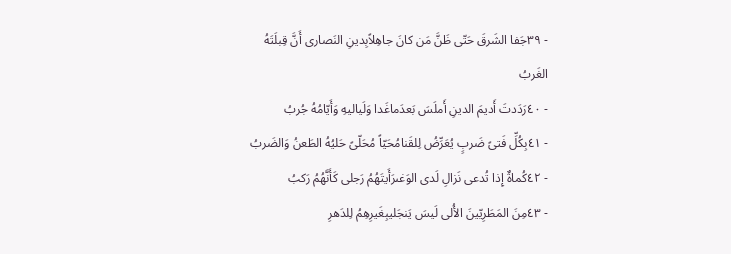- ٣٩جَفا الشَرقَ حَتّى ظَنَّ مَن كانَ جاهِلاًبِدينِ النَصارى أَنَّ قِبلَتَهُ الغَربُ
- ٤٠رَدَدتَ أَديمَ الدينِ أَملَسَ بَعدَماغَدا وَلَياليهِ وَأَيّامُهُ جُربُ
- ٤١بِكُلِّ فَتىً ضَربٍ يُعَرِّضُ لِلقَنامُحَيّاً مُحَلّىً حَليُهُ الطَعنُ وَالضَربُ
- ٤٢كُماةٌ إِذا تُدعى نَزالِ لَدى الوَغىرَأَيتَهُمُ رَجلى كَأَنَّهُمُ رَكبُ
- ٤٣مِنَ المَطَرِيّينَ الأُلى لَيسَ يَنجَليبِغَيرِهِمُ لِلدَهرِ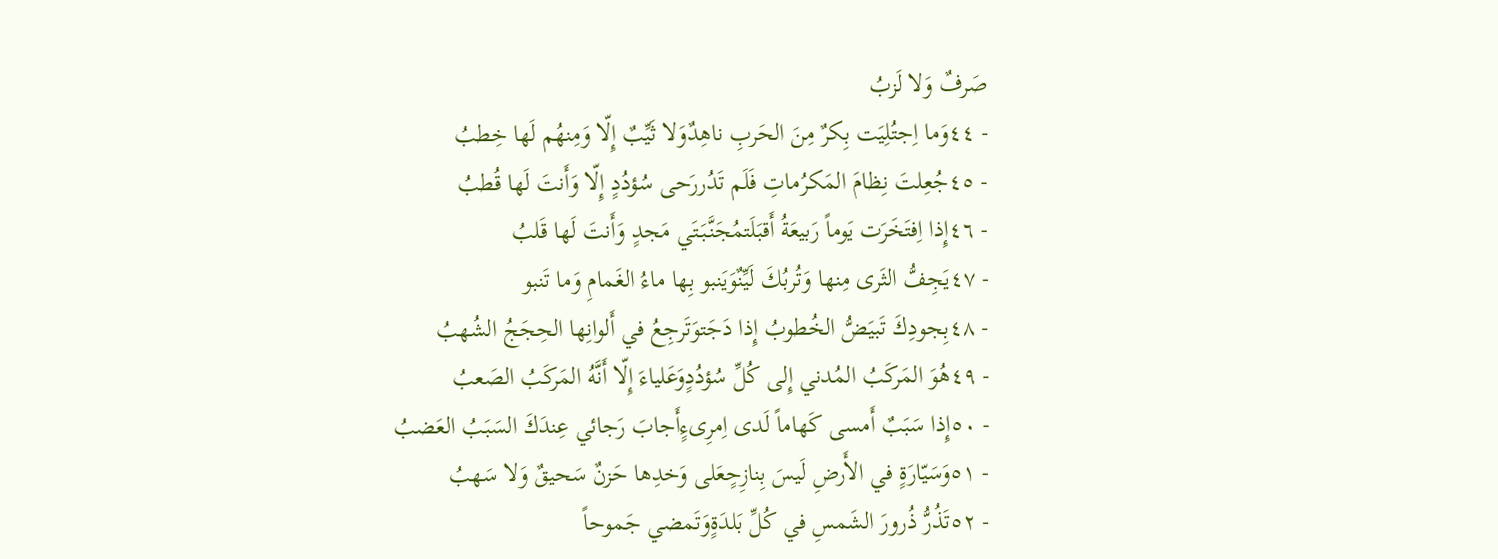صَرفٌ وَلا لَزبُ
- ٤٤وَما اِجتُلِيَت بِكرٌ مِنَ الحَربِ ناهِدٌوَلا ثَيِّبٌ إِلّا وَمِنهُم لَها خِطبُ
- ٤٥جُعِلتَ نِظامَ المَكرُماتِ فَلَم تَدُررَحى سُؤدُدٍ إِلّا وَأَنتَ لَها قُطبُ
- ٤٦إِذا اِفتَخَرَت يَوماً رَبيعَةُ أَقبَلَتمُجَنَّبَتَي مَجدٍ وَأَنتَ لَها قَلبُ
- ٤٧يَجِفُّ الثَرى مِنها وَتُربُكَ لَيِّنٌوَيَنبو بِها ماءُ الغَمامِ وَما تَنبو
- ٤٨بِجودِكَ تَبيَضُّ الخُطوبُ إِذا دَجَتوَتَرجِعُ في أَلوانِها الحِجَجُ الشُهبُ
- ٤٩هُوَ المَركَبُ المُدني إِلى كُلِّ سُؤدُدٍوَعَلياءَ إِلّا أَنَّهُ المَركَبُ الصَعبُ
- ٥٠إِذا سَبَبٌ أَمسى كَهاماً لَدى اِمرِىءٍأَجابَ رَجائي عِندَكَ السَبَبُ العَضبُ
- ٥١وَسَيّارَةٍ في الأَرضِ لَيسَ بِنازِحٍعَلى وَخدِها حَزنٌ سَحيقٌ وَلا سَهبُ
- ٥٢تَذُرُّ ذُرورَ الشَمسِ في كُلِّ بَلدَةٍوَتَمضي جَموحاً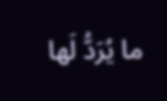ما يُرَدُّ لَها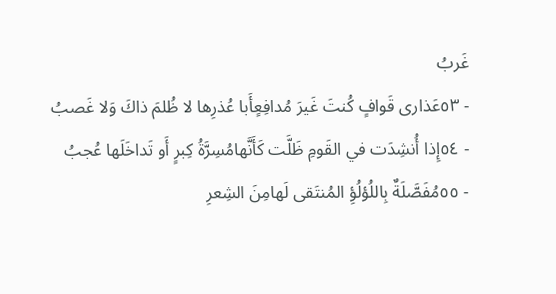غَربُ
- ٥٣عَذارى قَوافٍ كُنتَ غَيرَ مُدافِعٍأَبا عُذرِها لا ظُلمَ ذاكَ وَلا غَصبُ
- ٥٤إِذا أُنشِدَت في القَومِ ظَلَّت كَأَنَّهامُسِرَّةُ كِبرٍ أَو تَداخَلَها عُجبُ
- ٥٥مُفَصَّلَةٌ بِاللُؤلُؤِ المُنتَقى لَهامِنَ الشِعرِ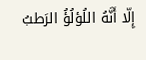إِلّا أَنَّهُ اللُؤلُؤُ الرَطبُ